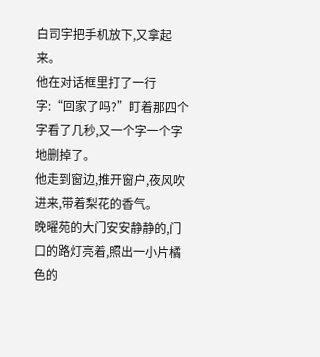白司宇把手机放下,又拿起来。
他在对话框里打了一行字:“回家了吗?”盯着那四个字看了几秒,又一个字一个字地删掉了。
他走到窗边,推开窗户,夜风吹进来,带着梨花的香气。
晚曜苑的大门安安静静的,门口的路灯亮着,照出一小片橘色的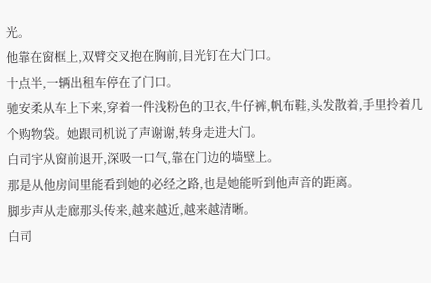光。
他靠在窗框上,双臂交叉抱在胸前,目光钉在大门口。
十点半,一辆出租车停在了门口。
驰安柔从车上下来,穿着一件浅粉色的卫衣,牛仔裤,帆布鞋,头发散着,手里拎着几个购物袋。她跟司机说了声谢谢,转身走进大门。
白司宇从窗前退开,深吸一口气,靠在门边的墙壁上。
那是从他房间里能看到她的必经之路,也是她能听到他声音的距离。
脚步声从走廊那头传来,越来越近,越来越清晰。
白司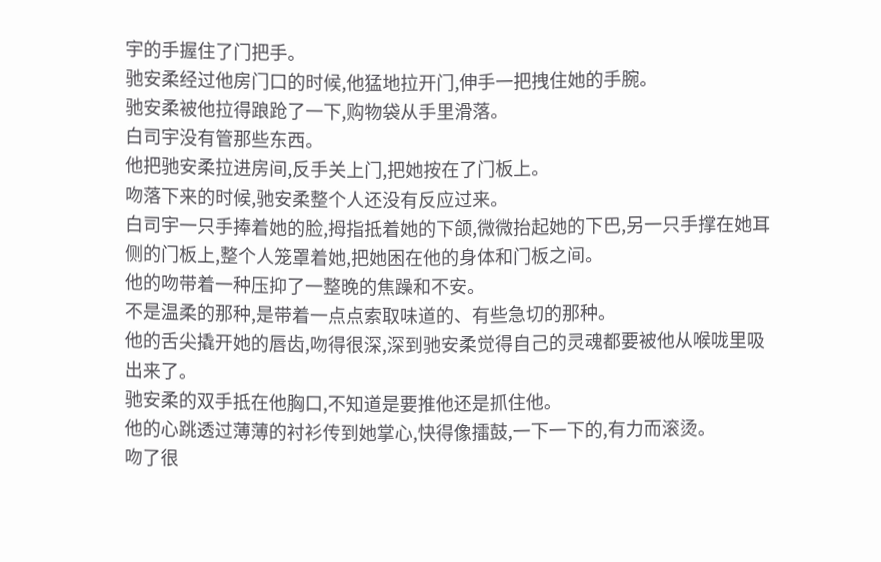宇的手握住了门把手。
驰安柔经过他房门口的时候,他猛地拉开门,伸手一把拽住她的手腕。
驰安柔被他拉得踉跄了一下,购物袋从手里滑落。
白司宇没有管那些东西。
他把驰安柔拉进房间,反手关上门,把她按在了门板上。
吻落下来的时候,驰安柔整个人还没有反应过来。
白司宇一只手捧着她的脸,拇指抵着她的下颌,微微抬起她的下巴,另一只手撑在她耳侧的门板上,整个人笼罩着她,把她困在他的身体和门板之间。
他的吻带着一种压抑了一整晚的焦躁和不安。
不是温柔的那种,是带着一点点索取味道的、有些急切的那种。
他的舌尖撬开她的唇齿,吻得很深,深到驰安柔觉得自己的灵魂都要被他从喉咙里吸出来了。
驰安柔的双手抵在他胸口,不知道是要推他还是抓住他。
他的心跳透过薄薄的衬衫传到她掌心,快得像擂鼓,一下一下的,有力而滚烫。
吻了很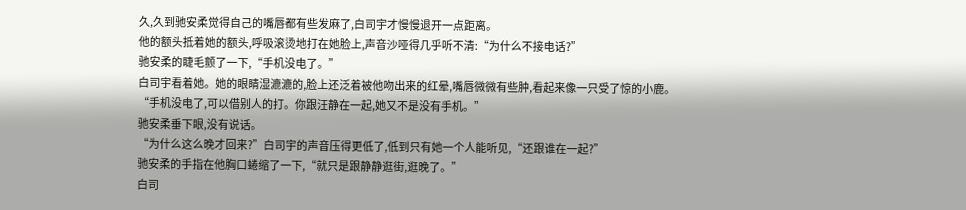久,久到驰安柔觉得自己的嘴唇都有些发麻了,白司宇才慢慢退开一点距离。
他的额头抵着她的额头,呼吸滚烫地打在她脸上,声音沙哑得几乎听不清:“为什么不接电话?”
驰安柔的睫毛颤了一下,“手机没电了。”
白司宇看着她。她的眼睛湿漉漉的,脸上还泛着被他吻出来的红晕,嘴唇微微有些肿,看起来像一只受了惊的小鹿。
“手机没电了,可以借别人的打。你跟汪静在一起,她又不是没有手机。”
驰安柔垂下眼,没有说话。
“为什么这么晚才回来?”白司宇的声音压得更低了,低到只有她一个人能听见,“还跟谁在一起?”
驰安柔的手指在他胸口蜷缩了一下,“就只是跟静静逛街,逛晚了。”
白司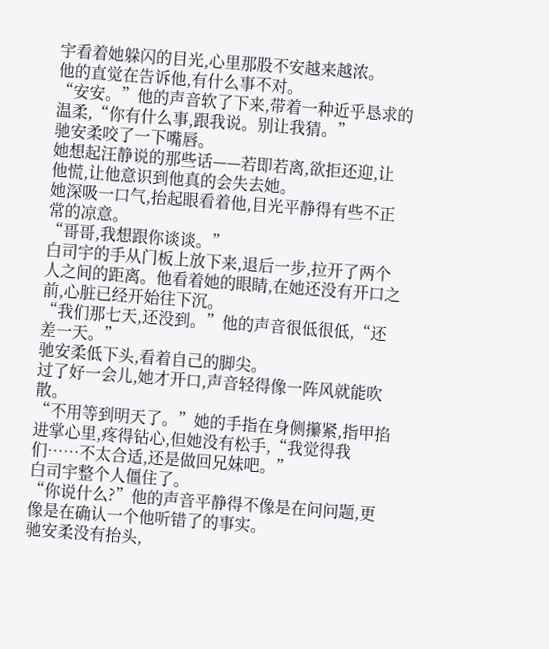宇看着她躲闪的目光,心里那股不安越来越浓。
他的直觉在告诉他,有什么事不对。
“安安。”他的声音软了下来,带着一种近乎恳求的温柔,“你有什么事,跟我说。别让我猜。”
驰安柔咬了一下嘴唇。
她想起汪静说的那些话——若即若离,欲拒还迎,让他慌,让他意识到他真的会失去她。
她深吸一口气,抬起眼看着他,目光平静得有些不正常的凉意。
“哥哥,我想跟你谈谈。”
白司宇的手从门板上放下来,退后一步,拉开了两个人之间的距离。他看着她的眼睛,在她还没有开口之前,心脏已经开始往下沉。
“我们那七天,还没到。”他的声音很低很低,“还差一天。”
驰安柔低下头,看着自己的脚尖。
过了好一会儿,她才开口,声音轻得像一阵风就能吹散。
“不用等到明天了。”她的手指在身侧攥紧,指甲掐进掌心里,疼得钻心,但她没有松手,“我觉得我们……不太合适,还是做回兄妹吧。”
白司宇整个人僵住了。
“你说什么?”他的声音平静得不像是在问问题,更像是在确认一个他听错了的事实。
驰安柔没有抬头,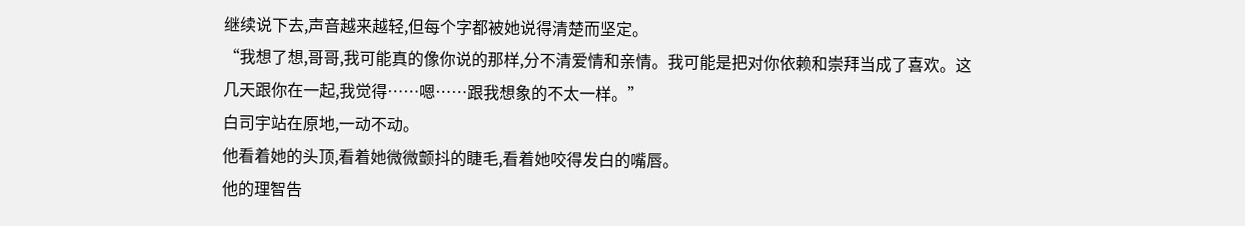继续说下去,声音越来越轻,但每个字都被她说得清楚而坚定。
“我想了想,哥哥,我可能真的像你说的那样,分不清爱情和亲情。我可能是把对你依赖和崇拜当成了喜欢。这几天跟你在一起,我觉得……嗯……跟我想象的不太一样。”
白司宇站在原地,一动不动。
他看着她的头顶,看着她微微颤抖的睫毛,看着她咬得发白的嘴唇。
他的理智告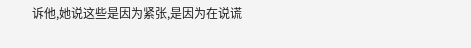诉他,她说这些是因为紧张,是因为在说谎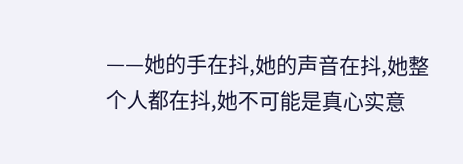——她的手在抖,她的声音在抖,她整个人都在抖,她不可能是真心实意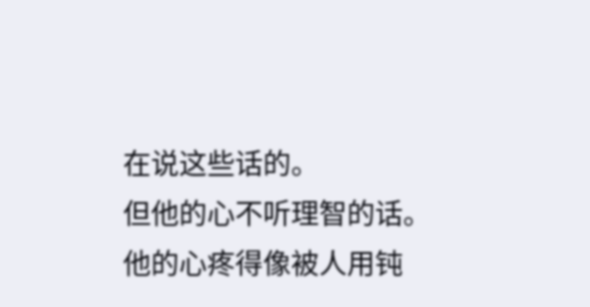在说这些话的。
但他的心不听理智的话。
他的心疼得像被人用钝